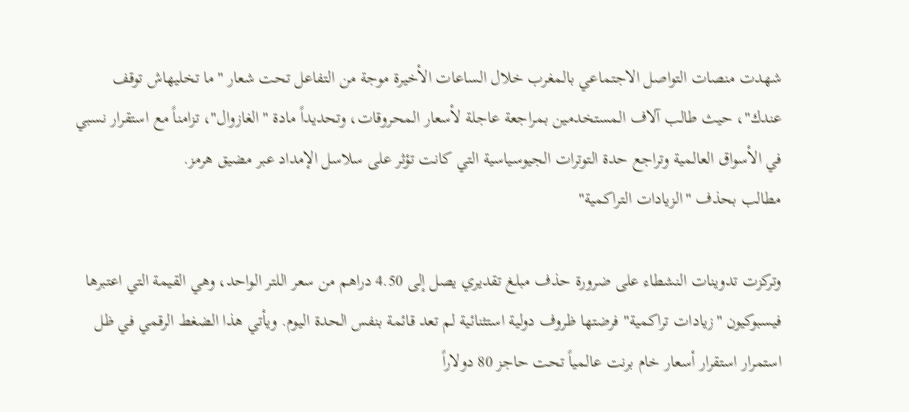شهدت منصات التواصل الاجتماعي بالمغرب خلال الساعات الأخيرة موجة من التفاعل تحت شعار "ما تخليهاش توقف عندك"، حيث طالب آلاف المستخدمين بمراجعة عاجلة لأسعار المحروقات، وتحديداً مادة "الغازوال"، تزامناً مع استقرار نسبي في الأسواق العالمية وتراجع حدة التوترات الجيوسياسية التي كانت تؤثر على سلاسل الإمداد عبر مضيق هرمز.
مطالب بحذف "الزيادات التراكمية"

وتركزت تدوينات النشطاء على ضرورة حذف مبلغ تقديري يصل إلى 4.50 دراهم من سعر اللتر الواحد، وهي القيمة التي اعتبرها فيسبوكيون "زيادات تراكمية" فرضتها ظروف دولية استثنائية لم تعد قائمة بنفس الحدة اليوم. ويأتي هذا الضغط الرقمي في ظل استمرار استقرار أسعار خام برنت عالمياً تحت حاجز 80 دولاراً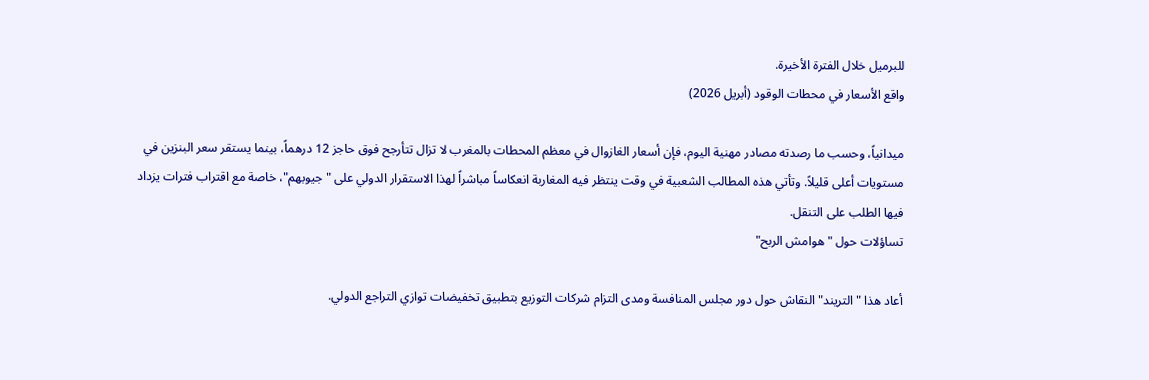للبرميل خلال الفترة الأخيرة.
واقع الأسعار في محطات الوقود (أبريل 2026)

ميدانياً، وحسب ما رصدته مصادر مهنية اليوم، فإن أسعار الغازوال في معظم المحطات بالمغرب لا تزال تتأرجح فوق حاجز 12 درهماً، بينما يستقر سعر البنزين في مستويات أعلى قليلاً. وتأتي هذه المطالب الشعبية في وقت ينتظر فيه المغاربة انعكاساً مباشراً لهذا الاستقرار الدولي على "جيوبهم"، خاصة مع اقتراب فترات يزداد فيها الطلب على التنقل.
تساؤلات حول "هوامش الربح"

أعاد هذا "التريند" النقاش حول دور مجلس المنافسة ومدى التزام شركات التوزيع بتطبيق تخفيضات توازي التراجع الدولي.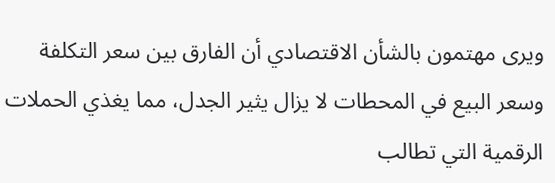ويرى مهتمون بالشأن الاقتصادي أن الفارق بين سعر التكلفة وسعر البيع في المحطات لا يزال يثير الجدل، مما يغذي الحملات الرقمية التي تطالب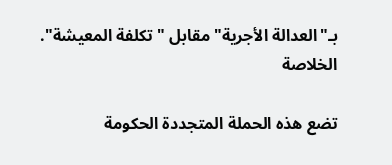بـ"العدالة الأجرية" مقابل "تكلفة المعيشة".
الخلاصة

تضع هذه الحملة المتجددة الحكومة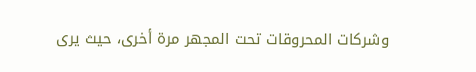وشركات المحروقات تحت المجهر مرة أخرى، حيث يرى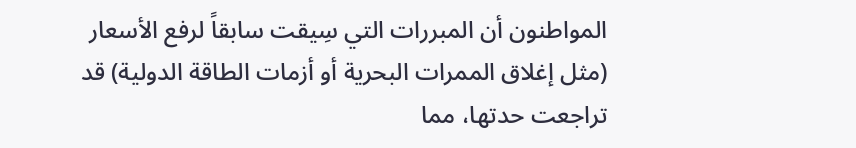المواطنون أن المبررات التي سِيقت سابقاً لرفع الأسعار (مثل إغلاق الممرات البحرية أو أزمات الطاقة الدولية) قد تراجعت حدتها، مما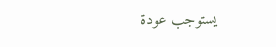يستوجب عودة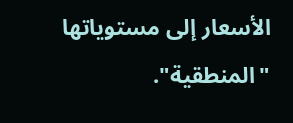الأسعار إلى مستوياتها "المنطقية".